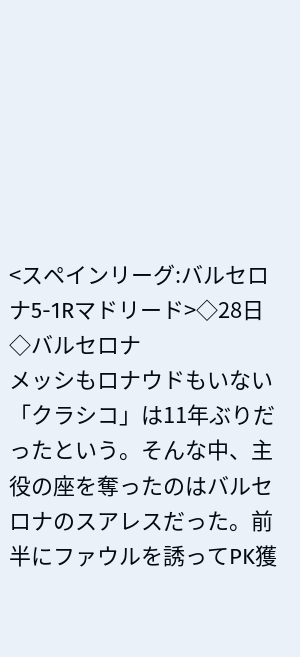<スペインリーグ:バルセロナ5-1Rマドリード>◇28日◇バルセロナ
メッシもロナウドもいない「クラシコ」は11年ぶりだったという。そんな中、主役の座を奪ったのはバルセロナのスアレスだった。前半にファウルを誘ってPK獲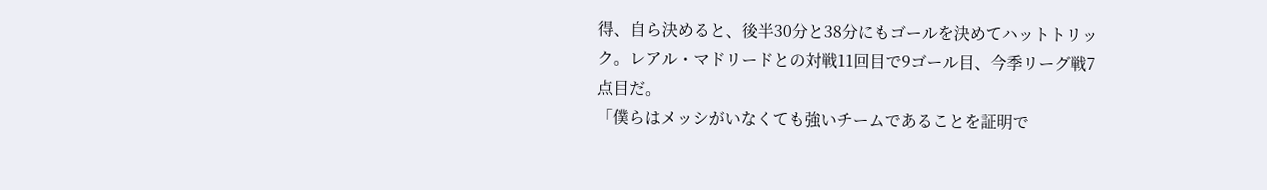得、自ら決めると、後半30分と38分にもゴールを決めてハットトリック。レアル・マドリードとの対戦11回目で9ゴール目、今季リーグ戦7点目だ。
「僕らはメッシがいなくても強いチームであることを証明で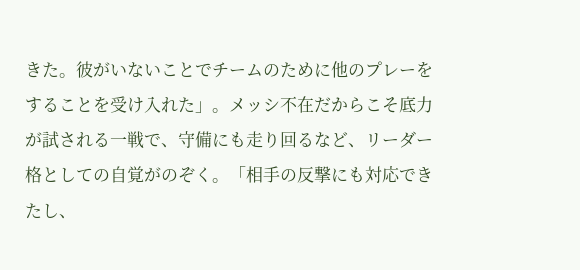きた。彼がいないことでチームのために他のプレーをすることを受け入れた」。メッシ不在だからこそ底力が試される一戦で、守備にも走り回るなど、リーダー格としての自覚がのぞく。「相手の反撃にも対応できたし、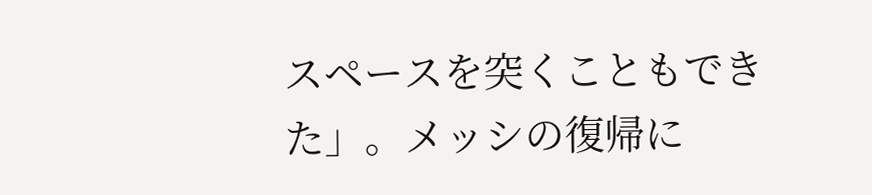スペースを突くこともできた」。メッシの復帰に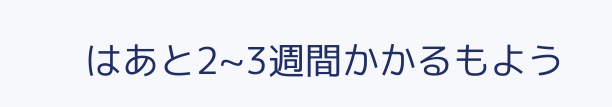はあと2~3週間かかるもよう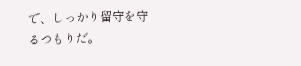で、しっかり留守を守るつもりだ。